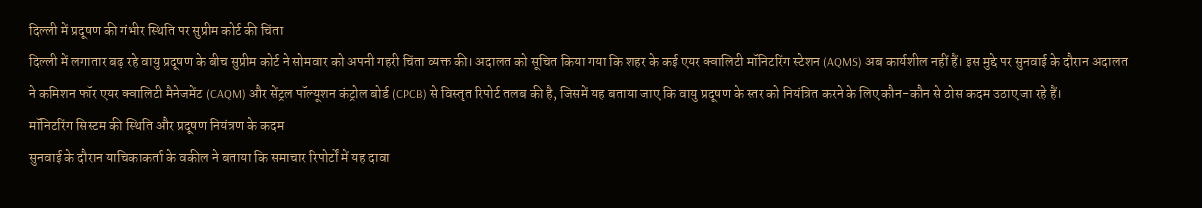दिल्ली में प्रदूषण की गंभीर स्थिति पर सुप्रीम कोर्ट की चिंता
दिल्ली में लगातार बढ़ रहे वायु प्रदूषण के बीच सुप्रीम कोर्ट ने सोमवार को अपनी गहरी चिंता व्यक्त की। अदालत को सूचित किया गया कि शहर के कई एयर क्वालिटी मॉनिटरिंग स्टेशन (AQMS) अब कार्यशील नहीं हैं। इस मुद्दे पर सुनवाई के दौरान अदालत ने कमिशन फॉर एयर क्वालिटी मैनेजमेंट (CAQM) और सेंट्रल पॉल्यूशन कंट्रोल बोर्ड (CPCB) से विस्तृत रिपोर्ट तलब की है, जिसमें यह बताया जाए कि वायु प्रदूषण के स्तर को नियंत्रित करने के लिए कौन-कौन से ठोस कदम उठाए जा रहे हैं।
मॉनिटरिंग सिस्टम की स्थिति और प्रदूषण नियंत्रण के कदम
सुनवाई के दौरान याचिकाकर्ता के वकील ने बताया कि समाचार रिपोर्टों में यह दावा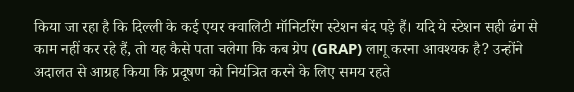किया जा रहा है कि दिल्ली के कई एयर क्वालिटी मॉनिटरिंग स्टेशन बंद पड़े हैं। यदि ये स्टेशन सही ढंग से काम नहीं कर रहे हैं, तो यह कैसे पता चलेगा कि कब ग्रेप (GRAP) लागू करना आवश्यक है? उन्होंने अदालत से आग्रह किया कि प्रदूषण को नियंत्रित करने के लिए समय रहते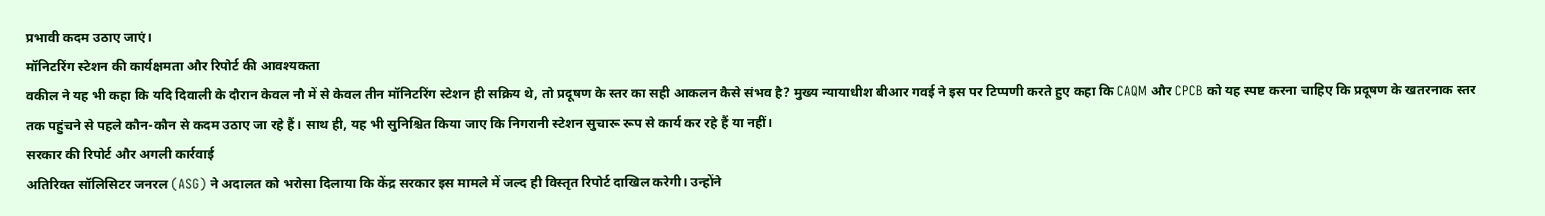प्रभावी कदम उठाए जाएं।
मॉनिटरिंग स्टेशन की कार्यक्षमता और रिपोर्ट की आवश्यकता
वकील ने यह भी कहा कि यदि दिवाली के दौरान केवल नौ में से केवल तीन मॉनिटरिंग स्टेशन ही सक्रिय थे, तो प्रदूषण के स्तर का सही आकलन कैसे संभव है? मुख्य न्यायाधीश बीआर गवई ने इस पर टिप्पणी करते हुए कहा कि CAQM और CPCB को यह स्पष्ट करना चाहिए कि प्रदूषण के खतरनाक स्तर तक पहुंचने से पहले कौन-कौन से कदम उठाए जा रहे हैं। साथ ही, यह भी सुनिश्चित किया जाए कि निगरानी स्टेशन सुचारू रूप से कार्य कर रहे हैं या नहीं।
सरकार की रिपोर्ट और अगली कार्रवाई
अतिरिक्त सॉलिसिटर जनरल (ASG) ने अदालत को भरोसा दिलाया कि केंद्र सरकार इस मामले में जल्द ही विस्तृत रिपोर्ट दाखिल करेगी। उन्होंने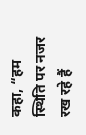कहा, “हम स्थिति पर नजर रख रहे हैं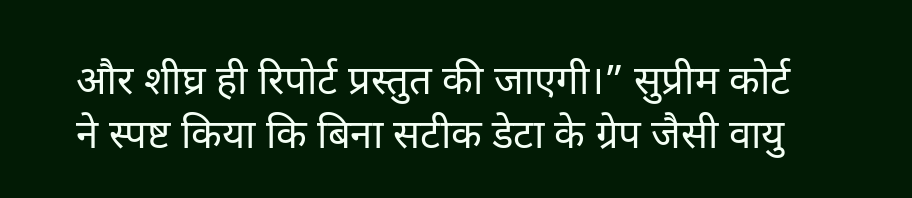और शीघ्र ही रिपोर्ट प्रस्तुत की जाएगी।” सुप्रीम कोर्ट ने स्पष्ट किया कि बिना सटीक डेटा के ग्रेप जैसी वायु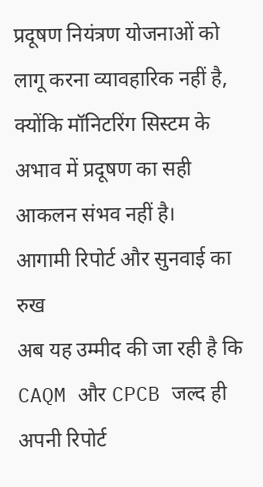प्रदूषण नियंत्रण योजनाओं को लागू करना व्यावहारिक नहीं है, क्योंकि मॉनिटरिंग सिस्टम के अभाव में प्रदूषण का सही आकलन संभव नहीं है।
आगामी रिपोर्ट और सुनवाई का रुख
अब यह उम्मीद की जा रही है कि CAQM और CPCB जल्द ही अपनी रिपोर्ट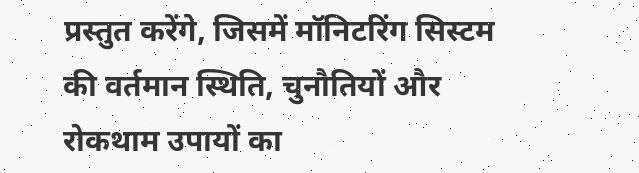प्रस्तुत करेंगे, जिसमें मॉनिटरिंग सिस्टम की वर्तमान स्थिति, चुनौतियों और रोकथाम उपायों का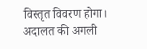विस्तृत विवरण होगा। अदालत की अगली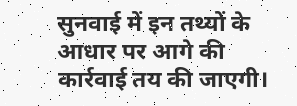सुनवाई में इन तथ्यों के आधार पर आगे की कार्रवाई तय की जाएगी।